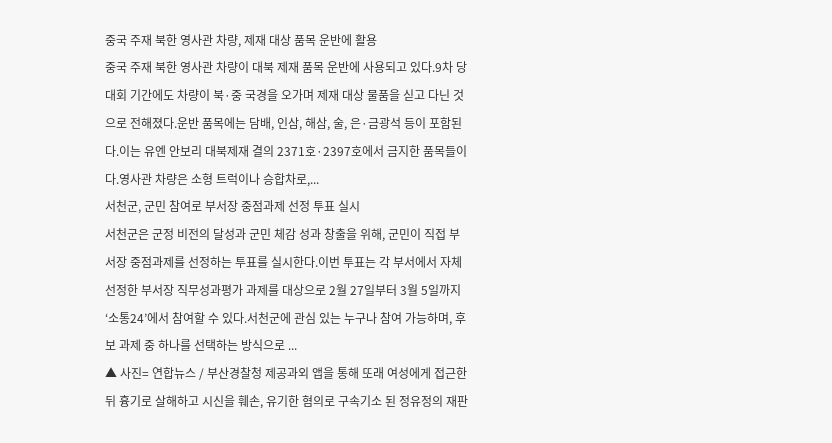중국 주재 북한 영사관 차량, 제재 대상 품목 운반에 활용
중국 주재 북한 영사관 차량이 대북 제재 품목 운반에 사용되고 있다.9차 당대회 기간에도 차량이 북·중 국경을 오가며 제재 대상 물품을 싣고 다닌 것으로 전해졌다.운반 품목에는 담배, 인삼, 해삼, 술, 은·금광석 등이 포함된다.이는 유엔 안보리 대북제재 결의 2371호·2397호에서 금지한 품목들이다.영사관 차량은 소형 트럭이나 승합차로,...
서천군, 군민 참여로 부서장 중점과제 선정 투표 실시
서천군은 군정 비전의 달성과 군민 체감 성과 창출을 위해, 군민이 직접 부서장 중점과제를 선정하는 투표를 실시한다.이번 투표는 각 부서에서 자체 선정한 부서장 직무성과평가 과제를 대상으로 2월 27일부터 3월 5일까지 ‘소통24’에서 참여할 수 있다.서천군에 관심 있는 누구나 참여 가능하며, 후보 과제 중 하나를 선택하는 방식으로 ...
▲ 사진= 연합뉴스 / 부산경찰청 제공과외 앱을 통해 또래 여성에게 접근한 뒤 흉기로 살해하고 시신을 훼손, 유기한 혐의로 구속기소 된 정유정의 재판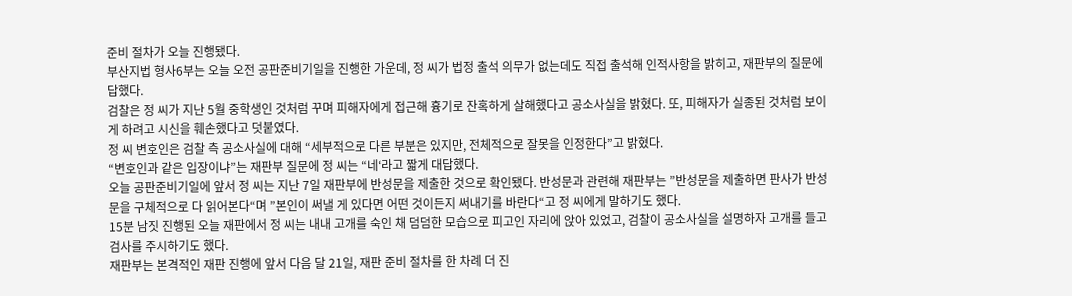준비 절차가 오늘 진행됐다.
부산지법 형사6부는 오늘 오전 공판준비기일을 진행한 가운데, 정 씨가 법정 출석 의무가 없는데도 직접 출석해 인적사항을 밝히고, 재판부의 질문에 답했다.
검찰은 정 씨가 지난 5월 중학생인 것처럼 꾸며 피해자에게 접근해 흉기로 잔혹하게 살해했다고 공소사실을 밝혔다. 또, 피해자가 실종된 것처럼 보이게 하려고 시신을 훼손했다고 덧붙였다.
정 씨 변호인은 검찰 측 공소사실에 대해 “세부적으로 다른 부분은 있지만, 전체적으로 잘못을 인정한다”고 밝혔다.
“변호인과 같은 입장이냐”는 재판부 질문에 정 씨는 “네‘라고 짧게 대답했다.
오늘 공판준비기일에 앞서 정 씨는 지난 7일 재판부에 반성문을 제출한 것으로 확인됐다. 반성문과 관련해 재판부는 ”반성문을 제출하면 판사가 반성문을 구체적으로 다 읽어본다“며 ”본인이 써낼 게 있다면 어떤 것이든지 써내기를 바란다“고 정 씨에게 말하기도 했다.
15분 남짓 진행된 오늘 재판에서 정 씨는 내내 고개를 숙인 채 덤덤한 모습으로 피고인 자리에 앉아 있었고, 검찰이 공소사실을 설명하자 고개를 들고 검사를 주시하기도 했다.
재판부는 본격적인 재판 진행에 앞서 다음 달 21일, 재판 준비 절차를 한 차례 더 진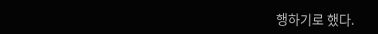행하기로 했다.